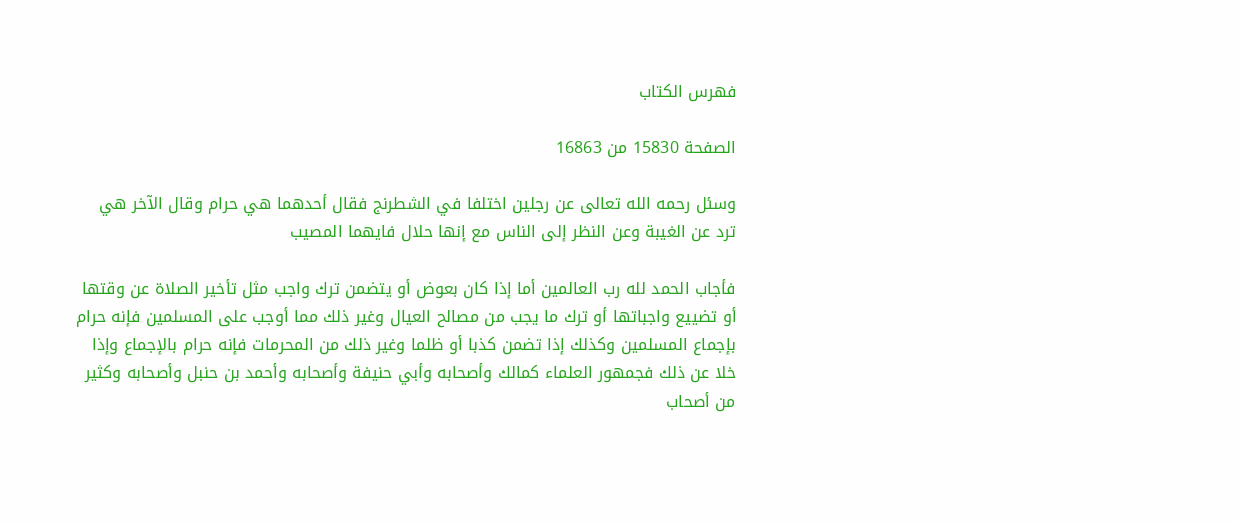فهرس الكتاب

الصفحة 15830 من 16863

وسئل رحمه الله تعالى عن رجلين اختلفا في الشطرنج فقال أحدهما هي حرام وقال الآخر هي ترد عن الغيبة وعن النظر إلى الناس مع إنها حلال فايهما المصيب

فأجاب الحمد لله رب العالمين أما إذا كان بعوض أو يتضمن ترك واجب مثل تأخير الصلاة عن وقتها أو تضييع واجباتها أو ترك ما يجب من مصالح العيال وغير ذلك مما أوجب على المسلمين فإنه حرام بإجماع المسلمين وكذلك إذا تضمن كذبا أو ظلما وغير ذلك من المحرمات فإنه حرام بالإجماع وإذا خلا عن ذلك فجمهور العلماء كمالك وأصحابه وأبي حنيفة وأصحابه وأحمد بن حنبل وأصحابه وكثير من أصحاب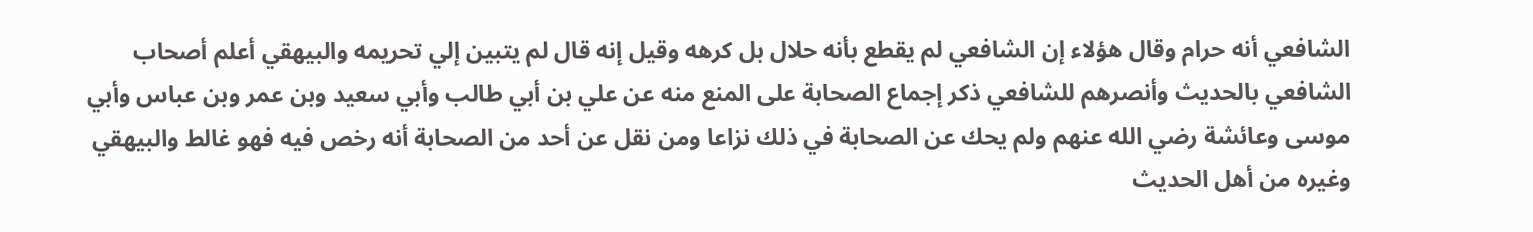الشافعي أنه حرام وقال هؤلاء إن الشافعي لم يقطع بأنه حلال بل كرهه وقيل إنه قال لم يتبين إلي تحريمه والبيهقي أعلم أصحاب الشافعي بالحديث وأنصرهم للشافعي ذكر إجماع الصحابة على المنع منه عن علي بن أبي طالب وأبي سعيد وبن عمر وبن عباس وأبي موسى وعائشة رضي الله عنهم ولم يحك عن الصحابة في ذلك نزاعا ومن نقل عن أحد من الصحابة أنه رخص فيه فهو غالط والبيهقي وغيره من أهل الحديث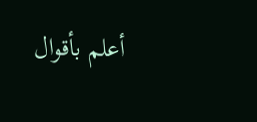أعلم بأقوال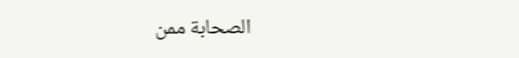الصحابة ممن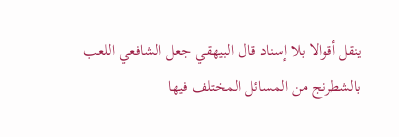ينقل أقوالا بلا إسناد قال البيهقي جعل الشافعي اللعب بالشطرنج من المسائل المختلف فيها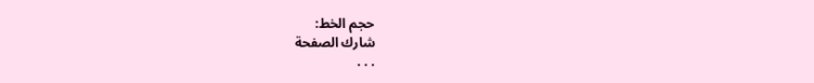حجم الخط:
شارك الصفحة
. . .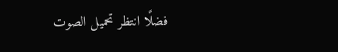فضلًا انتظر تحميل الصوت